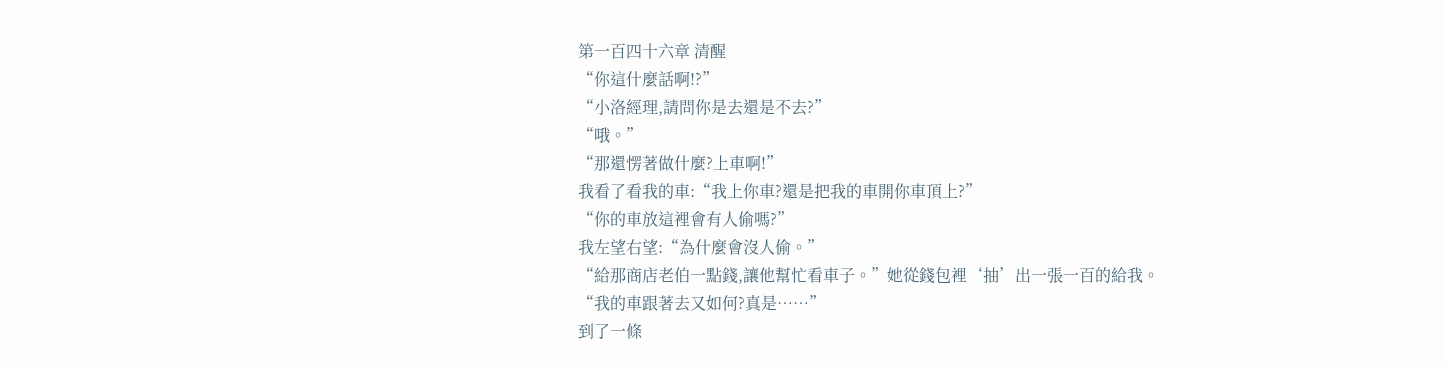第一百四十六章 清醒
“你這什麼話啊!?”
“小洛經理,請問你是去還是不去?”
“哦。”
“那還愣著做什麼?上車啊!”
我看了看我的車:“我上你車?還是把我的車開你車頂上?”
“你的車放這裡會有人偷嗎?”
我左望右望:“為什麼會沒人偷。”
“給那商店老伯一點錢,讓他幫忙看車子。”她從錢包裡‘抽’出一張一百的給我。
“我的車跟著去又如何?真是……”
到了一條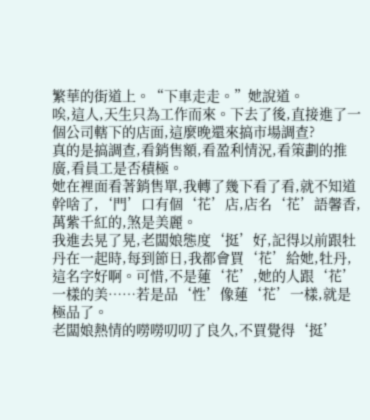繁華的街道上。“下車走走。”她說道。
唉,這人,天生只為工作而來。下去了後,直接進了一個公司轄下的店面,這麼晚還來搞市場調查?
真的是搞調查,看銷售額,看盈利情況,看策劃的推廣,看員工是否積極。
她在裡面看著銷售單,我轉了幾下看了看,就不知道幹啥了,‘門’口有個‘花’店,店名‘花’語馨香,萬紫千紅的,煞是美麗。
我進去晃了晃,老闆娘態度‘挺’好,記得以前跟牡丹在一起時,每到節日,我都會買‘花’給她,牡丹,這名字好啊。可惜,不是蓮‘花’,她的人跟‘花’一樣的美……若是品‘性’像蓮‘花’一樣,就是極品了。
老闆娘熱情的嘮嘮叨叨了良久,不買覺得‘挺’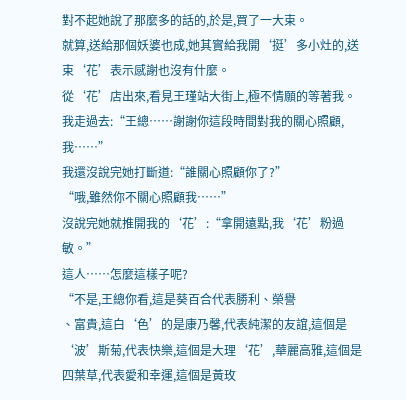對不起她說了那麼多的話的,於是,買了一大束。
就算,送給那個妖婆也成,她其實給我開‘挺’多小灶的,送束‘花’表示感謝也沒有什麼。
從‘花’店出來,看見王瑾站大街上,極不情願的等著我。
我走過去:“王總……謝謝你這段時間對我的關心照顧,我……”
我還沒說完她打斷道:“誰關心照顧你了?”
“哦,雖然你不關心照顧我……”
沒說完她就推開我的‘花’:“拿開遠點,我‘花’粉過敏。”
這人……怎麼這樣子呢?
“不是,王總你看,這是葵百合代表勝利、榮譽
、富貴,這白‘色’的是康乃馨,代表純潔的友誼,這個是‘波’斯菊,代表快樂,這個是大理‘花’,華麗高雅,這個是四葉草,代表愛和幸運,這個是黃玫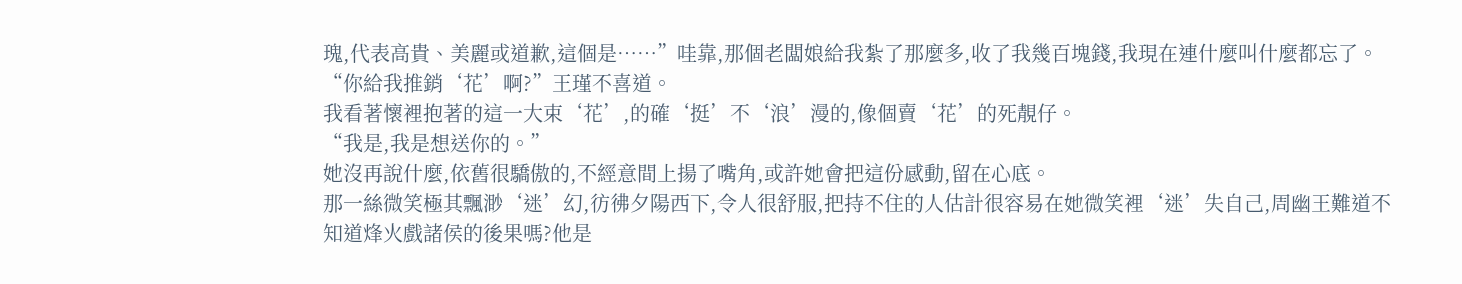瑰,代表高貴、美麗或道歉,這個是……”哇靠,那個老闆娘給我紮了那麼多,收了我幾百塊錢,我現在連什麼叫什麼都忘了。
“你給我推銷‘花’啊?”王瑾不喜道。
我看著懷裡抱著的這一大束‘花’,的確‘挺’不‘浪’漫的,像個賣‘花’的死靚仔。
“我是,我是想送你的。”
她沒再說什麼,依舊很驕傲的,不經意間上揚了嘴角,或許她會把這份感動,留在心底。
那一絲微笑極其飄渺‘迷’幻,彷彿夕陽西下,令人很舒服,把持不住的人估計很容易在她微笑裡‘迷’失自己,周幽王難道不知道烽火戲諸侯的後果嗎?他是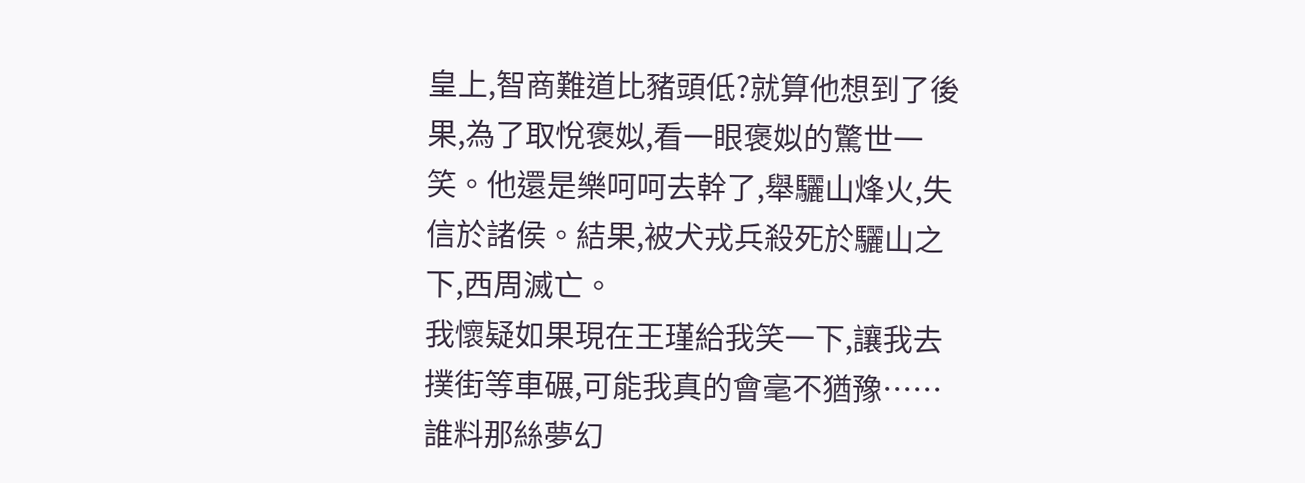皇上,智商難道比豬頭低?就算他想到了後果,為了取悅褒姒,看一眼褒姒的驚世一笑。他還是樂呵呵去幹了,舉驪山烽火,失信於諸侯。結果,被犬戎兵殺死於驪山之下,西周滅亡。
我懷疑如果現在王瑾給我笑一下,讓我去撲街等車碾,可能我真的會毫不猶豫……
誰料那絲夢幻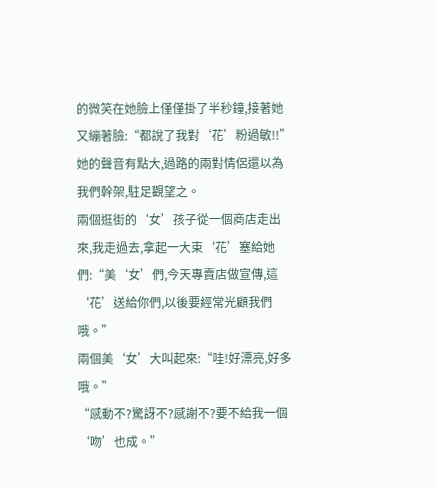的微笑在她臉上僅僅掛了半秒鐘,接著她又繃著臉:“都說了我對‘花’粉過敏!!”
她的聲音有點大,過路的兩對情侶還以為我們幹架,駐足觀望之。
兩個逛街的‘女’孩子從一個商店走出來,我走過去,拿起一大束‘花’塞給她們:“美‘女’們,今天專賣店做宣傳,這‘花’送給你們,以後要經常光顧我們哦。”
兩個美‘女’大叫起來:“哇!好漂亮,好多哦。”
“感動不?驚訝不?感謝不?要不給我一個‘吻’也成。”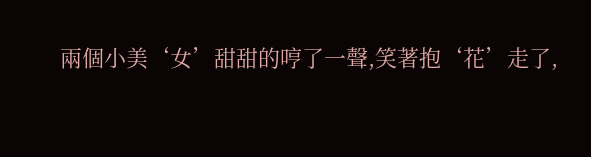兩個小美‘女’甜甜的哼了一聲,笑著抱‘花’走了,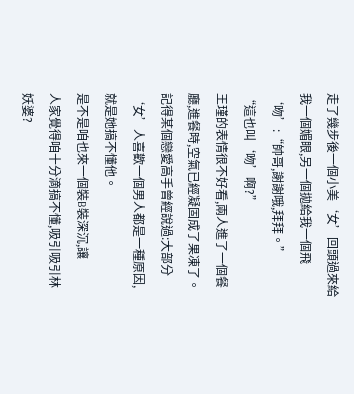走了幾步後一個小美‘女’回頭過來給我一個媚眼,另一個拋給我一個飛‘吻’:“帥哥,謝謝哦,拜拜。”
“這也叫‘吻’啊?”
王瑾的表情很不好看,兩人進了一個餐廳,進餐時,空氣已經凝固成了果凍了。
記得某個戀愛高手曾經說過:大部分‘女’人喜歡一個男人都是一種原因,就是她搞不懂他。
是不是咱也來一個裝B裝深沉,讓
人家覺得咱十分滴搞不懂,吸引吸引林妖婆?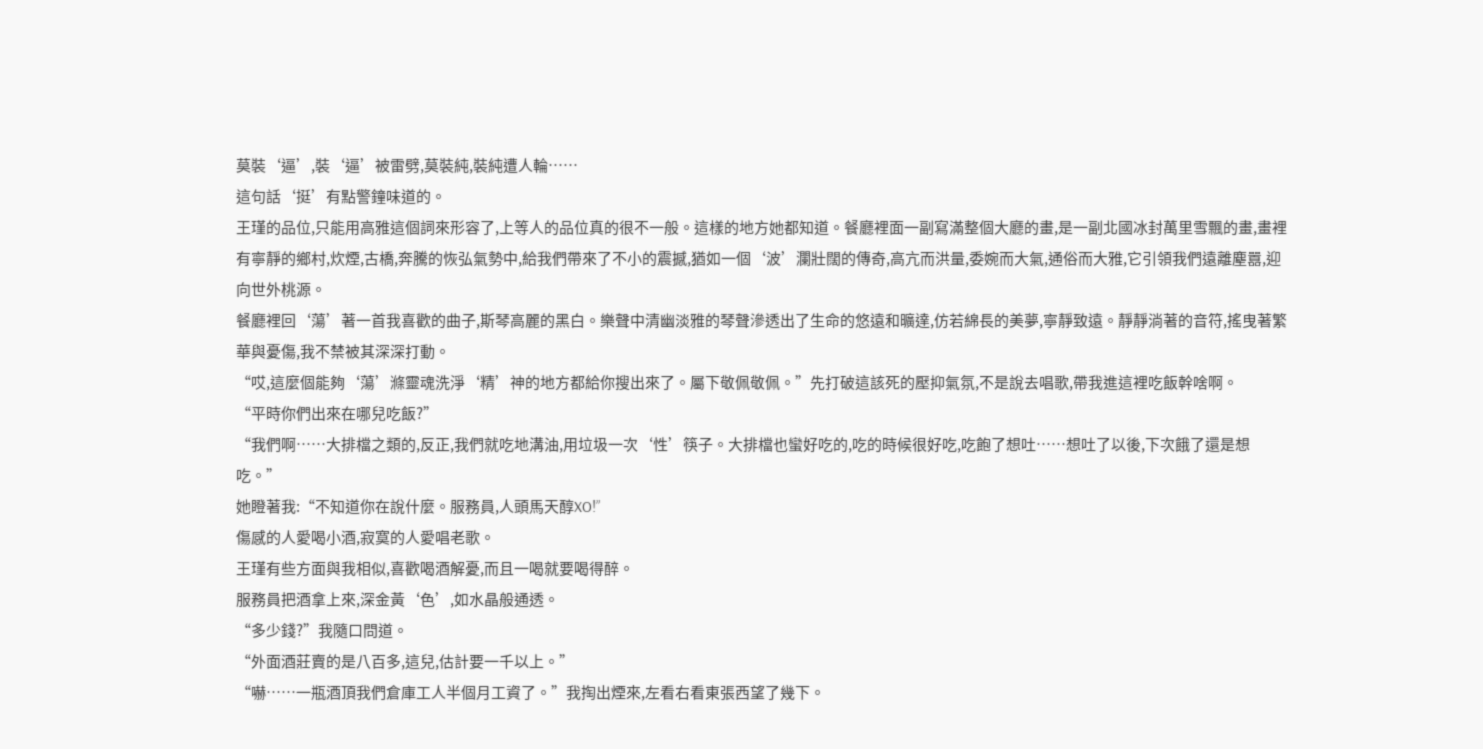莫裝‘逼’,裝‘逼’被雷劈,莫裝純,裝純遭人輪……
這句話‘挺’有點警鐘味道的。
王瑾的品位,只能用高雅這個詞來形容了,上等人的品位真的很不一般。這樣的地方她都知道。餐廳裡面一副寫滿整個大廳的畫,是一副北國冰封萬里雪飄的畫,畫裡有寧靜的鄉村,炊煙,古橋,奔騰的恢弘氣勢中,給我們帶來了不小的震撼,猶如一個‘波’瀾壯闊的傳奇,高亢而洪量,委婉而大氣,通俗而大雅,它引領我們遠離塵囂,迎向世外桃源。
餐廳裡回‘蕩’著一首我喜歡的曲子,斯琴高麗的黑白。樂聲中清幽淡雅的琴聲滲透出了生命的悠遠和曠達,仿若綿長的美夢,寧靜致遠。靜靜淌著的音符,搖曳著繁華與憂傷,我不禁被其深深打動。
“哎,這麼個能夠‘蕩’滌靈魂洗淨‘精’神的地方都給你搜出來了。屬下敬佩敬佩。”先打破這該死的壓抑氣氛,不是說去唱歌,帶我進這裡吃飯幹啥啊。
“平時你們出來在哪兒吃飯?”
“我們啊……大排檔之類的,反正,我們就吃地溝油,用垃圾一次‘性’筷子。大排檔也蠻好吃的,吃的時候很好吃,吃飽了想吐……想吐了以後,下次餓了還是想吃。”
她瞪著我:“不知道你在說什麼。服務員,人頭馬天醇XO!”
傷感的人愛喝小酒,寂寞的人愛唱老歌。
王瑾有些方面與我相似,喜歡喝酒解憂,而且一喝就要喝得醉。
服務員把酒拿上來,深金黃‘色’,如水晶般通透。
“多少錢?”我隨口問道。
“外面酒莊賣的是八百多,這兒,估計要一千以上。”
“嚇……一瓶酒頂我們倉庫工人半個月工資了。”我掏出煙來,左看右看東張西望了幾下。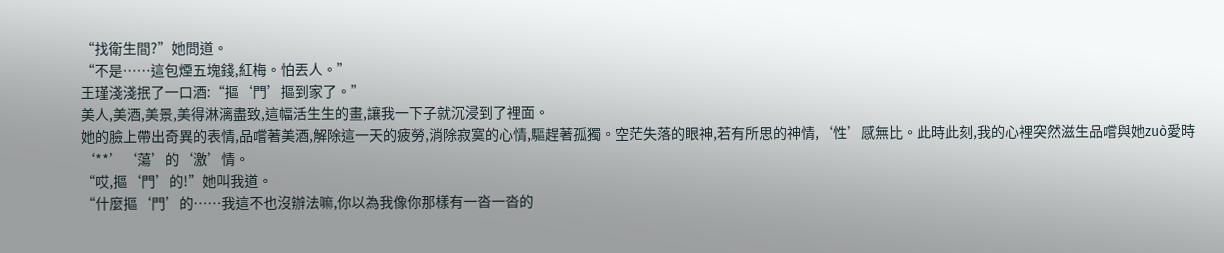“找衛生間?”她問道。
“不是……這包煙五塊錢,紅梅。怕丟人。”
王瑾淺淺抿了一口酒:“摳‘門’摳到家了。”
美人,美酒,美景,美得淋漓盡致,這幅活生生的畫,讓我一下子就沉浸到了裡面。
她的臉上帶出奇異的表情,品嚐著美酒,解除這一天的疲勞,消除寂寞的心情,驅趕著孤獨。空茫失落的眼神,若有所思的神情,‘性’感無比。此時此刻,我的心裡突然滋生品嚐與她zuò愛時‘**’‘蕩’的‘激’情。
“哎,摳‘門’的!”她叫我道。
“什麼摳‘門’的……我這不也沒辦法嘛,你以為我像你那樣有一沓一沓的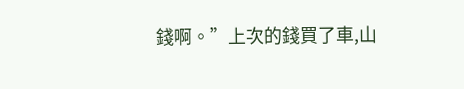錢啊。”上次的錢買了車,山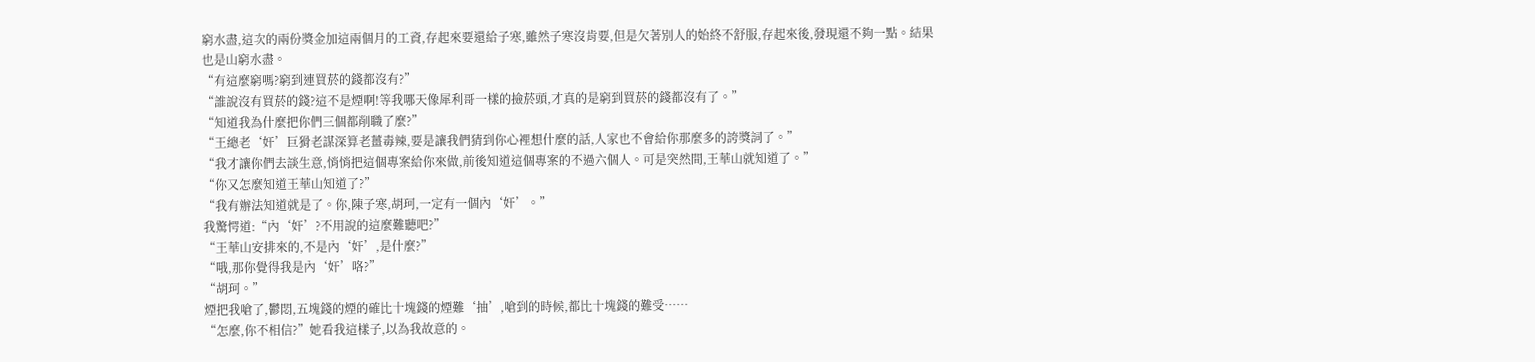窮水盡,這次的兩份獎金加這兩個月的工資,存起來要還給子寒,雖然子寒沒肯要,但是欠著別人的始終不舒服,存起來後,發現還不夠一點。結果也是山窮水盡。
“有這麼窮嗎?窮到連買菸的錢都沒有?”
“誰說沒有買菸的錢?這不是煙啊!等我哪天像犀利哥一樣的撿菸頭,才真的是窮到買菸的錢都沒有了。”
“知道我為什麼把你們三個都削職了麼?”
“王總老‘奸’巨猾老謀深算老薑毒辣,要是讓我們猜到你心裡想什麼的話,人家也不會給你那麼多的誇獎詞了。”
“我才讓你們去談生意,悄悄把這個專案給你來做,前後知道這個專案的不過六個人。可是突然間,王華山就知道了。”
“你又怎麼知道王華山知道了?”
“我有辦法知道就是了。你,陳子寒,胡珂,一定有一個內‘奸’。”
我驚愕道:“內‘奸’?不用說的這麼難聽吧?”
“王華山安排來的,不是內‘奸’,是什麼?”
“哦,那你覺得我是內‘奸’咯?”
“胡珂。”
煙把我嗆了,鬱悶,五塊錢的煙的確比十塊錢的煙難‘抽’,嗆到的時候,都比十塊錢的難受……
“怎麼,你不相信?”她看我這樣子,以為我故意的。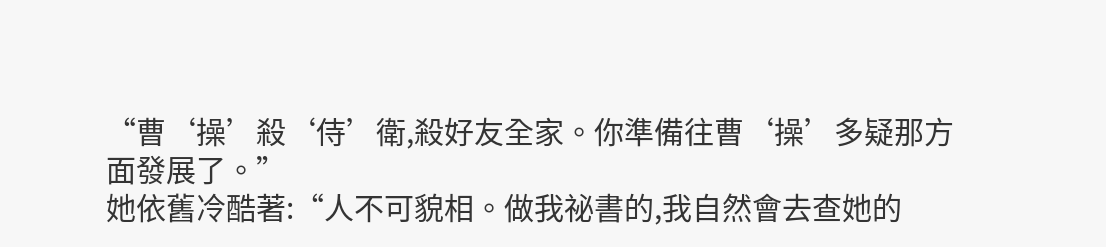“曹‘操’殺‘侍’衛,殺好友全家。你準備往曹‘操’多疑那方面發展了。”
她依舊冷酷著:“人不可貌相。做我祕書的,我自然會去查她的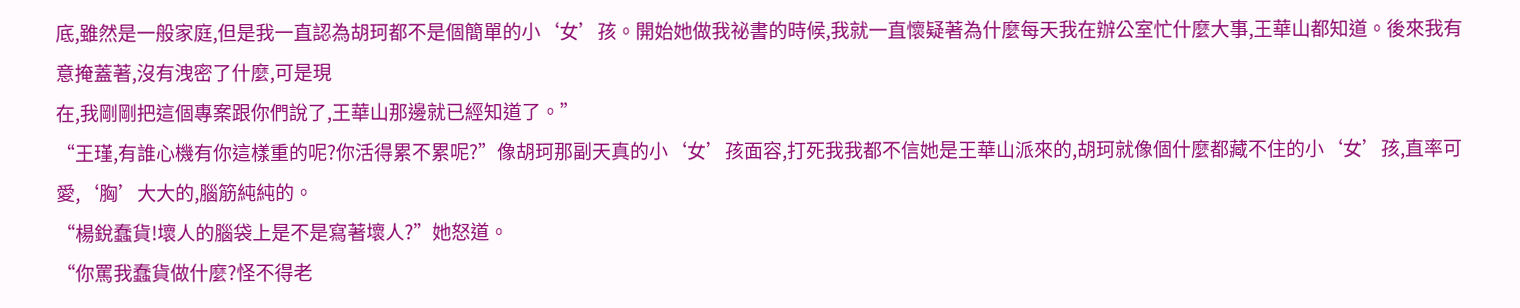底,雖然是一般家庭,但是我一直認為胡珂都不是個簡單的小‘女’孩。開始她做我祕書的時候,我就一直懷疑著為什麼每天我在辦公室忙什麼大事,王華山都知道。後來我有意掩蓋著,沒有洩密了什麼,可是現
在,我剛剛把這個專案跟你們說了,王華山那邊就已經知道了。”
“王瑾,有誰心機有你這樣重的呢?你活得累不累呢?”像胡珂那副天真的小‘女’孩面容,打死我我都不信她是王華山派來的,胡珂就像個什麼都藏不住的小‘女’孩,直率可愛,‘胸’大大的,腦筋純純的。
“楊銳蠢貨!壞人的腦袋上是不是寫著壞人?”她怒道。
“你罵我蠢貨做什麼?怪不得老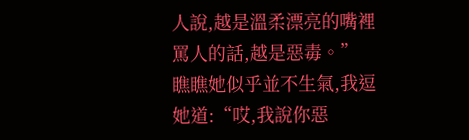人說,越是溫柔漂亮的嘴裡罵人的話,越是惡毒。”
瞧瞧她似乎並不生氣,我逗她道:“哎,我說你惡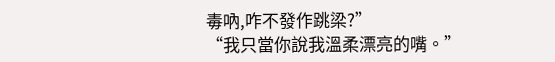毒吶,咋不發作跳梁?”
“我只當你說我溫柔漂亮的嘴。”